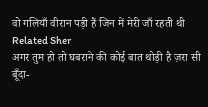वो गलियाँ वीरान पड़ी हैं जिन में मेरी जाँ रहती थी
Related Sher
अगर तुम हो तो घबराने की कोई बात थोड़ी है ज़रा सी बूँदा-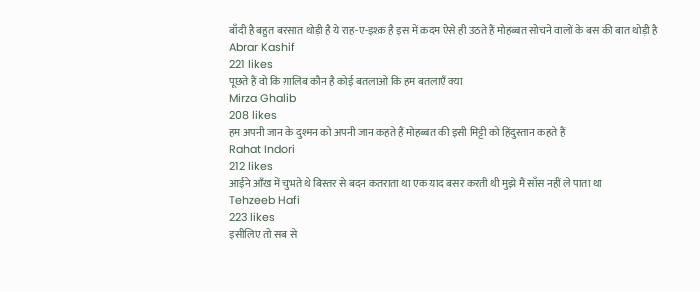बाँदी है बहुत बरसात थोड़ी है ये राह-ए-इश्क़ है इस में क़दम ऐसे ही उठते हैं मोहब्बत सोचने वालों के बस की बात थोड़ी है
Abrar Kashif
221 likes
पूछते हैं वो कि ग़ालिब कौन है कोई बतलाओ कि हम बतलाएँ क्या
Mirza Ghalib
208 likes
हम अपनी जान के दुश्मन को अपनी जान कहते हैं मोहब्बत की इसी मिट्टी को हिंदुस्तान कहते हैं
Rahat Indori
212 likes
आईने आँख में चुभते थे बिस्तर से बदन कतराता था एक याद बसर करती थी मुझे मैं साँस नहीं ले पाता था
Tehzeeb Hafi
223 likes
इसीलिए तो सब से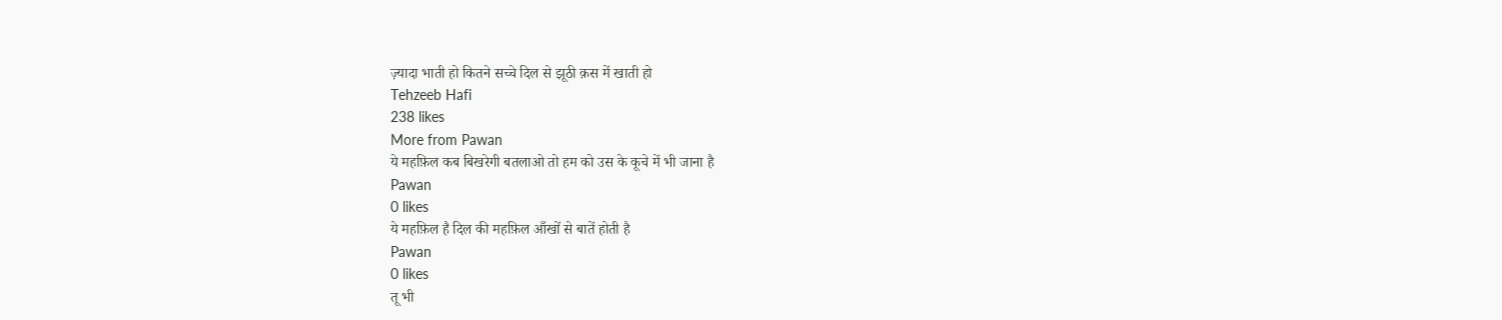ज़्यादा भाती हो कितने सच्चे दिल से झूठी क़स में खाती हो
Tehzeeb Hafi
238 likes
More from Pawan
ये महफ़िल कब बिखरेगी बतलाओ तो हम को उस के कूचे में भी जाना है
Pawan
0 likes
ये महफ़िल है दिल की महफ़िल आँखों से बातें होती है
Pawan
0 likes
तू भी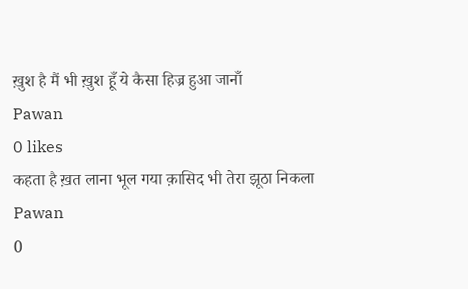ख़ुश है मैं भी ख़ुश हूँ ये कैसा हिज्र हुआ जानाँ
Pawan
0 likes
कहता है ख़त लाना भूल गया क़ासिद भी तेरा झूठा निकला
Pawan
0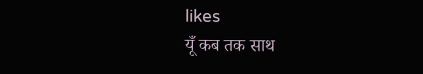likes
यूँ कब तक साथ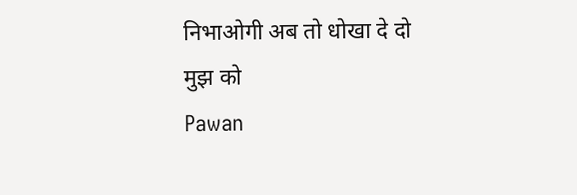निभाओगी अब तो धोखा दे दो मुझ को
Pawan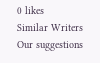0 likes
Similar Writers
Our suggestions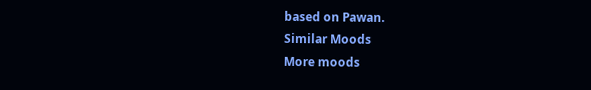based on Pawan.
Similar Moods
More moods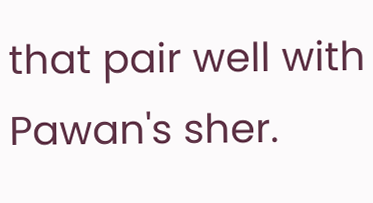that pair well with Pawan's sher.